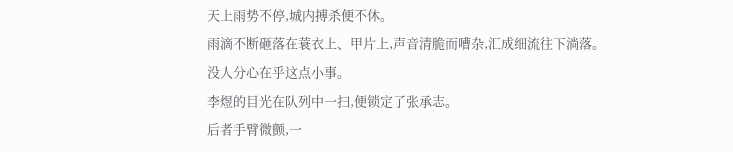天上雨势不停,城内搏杀便不休。
雨滴不断砸落在蓑衣上、甲片上,声音清脆而嘈杂,汇成细流往下淌落。
没人分心在乎这点小事。
李煜的目光在队列中一扫,便锁定了张承志。
后者手臂微颤,一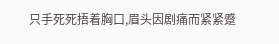只手死死捂着胸口,眉头因剧痛而紧紧蹙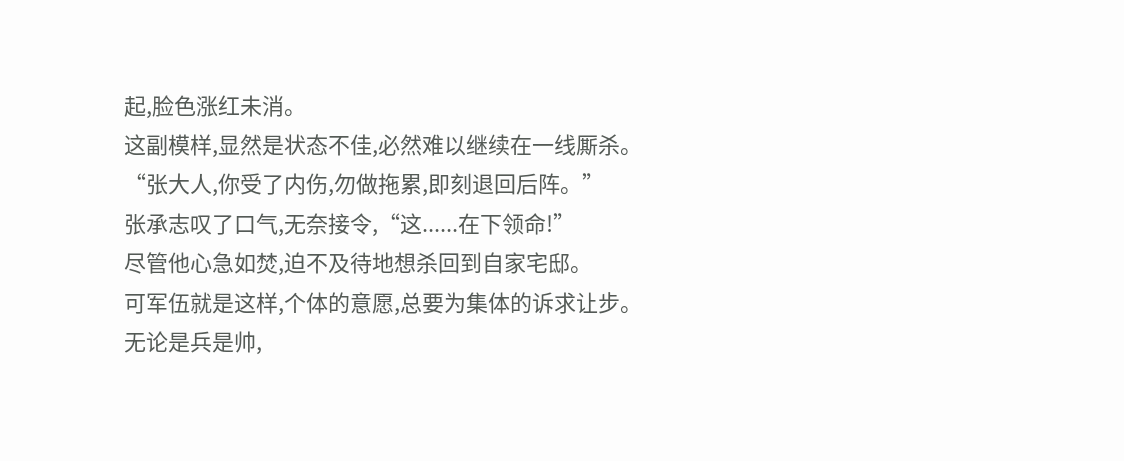起,脸色涨红未消。
这副模样,显然是状态不佳,必然难以继续在一线厮杀。
“张大人,你受了内伤,勿做拖累,即刻退回后阵。”
张承志叹了口气,无奈接令,“这......在下领命!”
尽管他心急如焚,迫不及待地想杀回到自家宅邸。
可军伍就是这样,个体的意愿,总要为集体的诉求让步。
无论是兵是帅,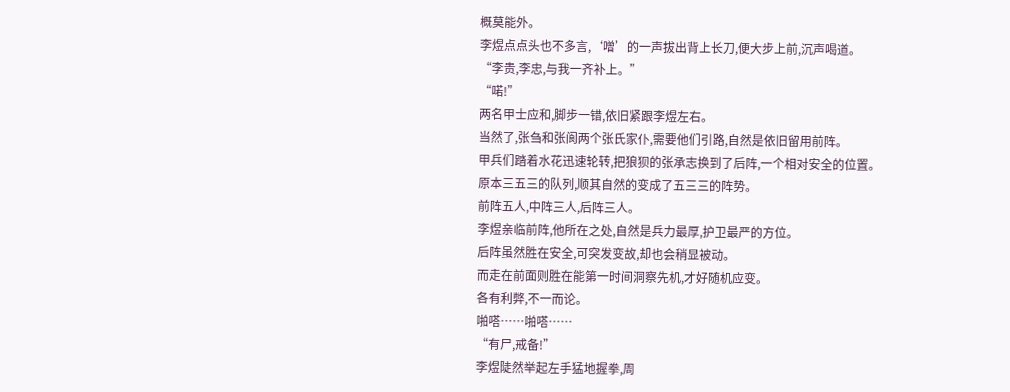概莫能外。
李煜点点头也不多言,‘噌’的一声拔出背上长刀,便大步上前,沉声喝道。
“李贵,李忠,与我一齐补上。”
“喏!”
两名甲士应和,脚步一错,依旧紧跟李煜左右。
当然了,张刍和张阆两个张氏家仆,需要他们引路,自然是依旧留用前阵。
甲兵们踏着水花迅速轮转,把狼狈的张承志换到了后阵,一个相对安全的位置。
原本三五三的队列,顺其自然的变成了五三三的阵势。
前阵五人,中阵三人,后阵三人。
李煜亲临前阵,他所在之处,自然是兵力最厚,护卫最严的方位。
后阵虽然胜在安全,可突发变故,却也会稍显被动。
而走在前面则胜在能第一时间洞察先机,才好随机应变。
各有利弊,不一而论。
啪嗒……啪嗒……
“有尸,戒备!”
李煜陡然举起左手猛地握拳,周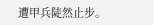遭甲兵陡然止步。